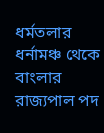ধর্মতলার ধর্নামঞ্চ থেকে বাংলার রাজ্যপাল পদ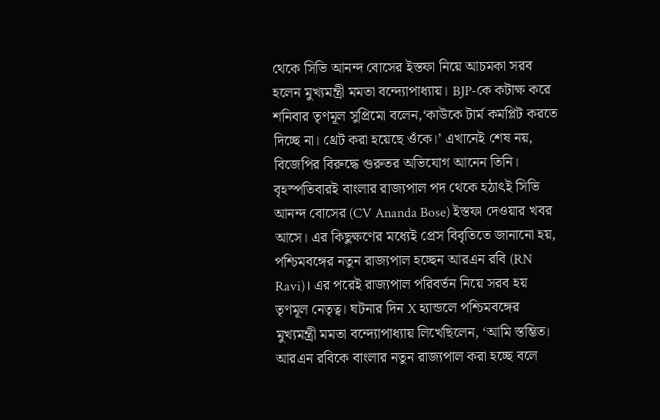থেকে সিভি আনন্দ বোসের ইস্তফা নিয়ে আচমকা সরব হলেন মুখ্যমন্ত্রী মমতা বন্দ্যোপাধ্যায়। BJP-কে কটাক্ষ করে শনিবার তৃণমূল সুপ্রিমো বলেন,‘কাউকে টার্ম কমপ্লিট করতে দিচ্ছে না। থ্রেট করা হয়েছে ওঁকে।’ এখানেই শেষ নয়, বিজেপির বিরুদ্ধে গুরুতর অভিযোগ আনেন তিনি।
বৃহস্পতিবারই বাংলার রাজ্যপাল পদ থেকে হঠাৎই সিভি আনন্দ বোসের (CV Ananda Bose) ইস্তফা দেওয়ার খবর আসে। এর কিছুক্ষণের মধ্যেই প্রেস বিবৃতিতে জানানো হয়, পশ্চিমবঙ্গের নতুন রাজ্যপাল হচ্ছেন আরএন রবি (RN Ravi)। এর পরেই রাজ্যপাল পরিবর্তন নিয়ে সরব হয় তৃণমূল নেতৃত্ব। ঘটনার দিন X হ্যান্ডলে পশ্চিমবঙ্গের মুখ্যমন্ত্রী মমতা বন্দ্যোপাধ্যায় লিখেছিলেন, ‘আমি স্তম্ভিত। আরএন রবিকে বাংলার নতুন রাজ্যপাল করা হচ্ছে বলে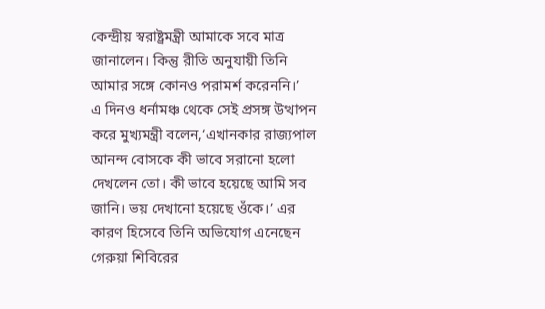কেন্দ্রীয় স্বরাষ্ট্রমন্ত্রী আমাকে সবে মাত্র জানালেন। কিন্তু রীতি অনুযায়ী তিনি আমার সঙ্গে কোনও পরামর্শ করেননি।’
এ দিনও ধর্নামঞ্চ থেকে সেই প্রসঙ্গ উত্থাপন করে মুখ্যমন্ত্রী বলেন,‘এখানকার রাজ্যপাল আনন্দ বোসকে কী ভাবে সরানো হলো দেখলেন তো। কী ভাবে হয়েছে আমি সব জানি। ভয় দেখানো হয়েছে ওঁকে।’ এর কারণ হিসেবে তিনি অভিযোগ এনেছেন গেরুয়া শিবিরের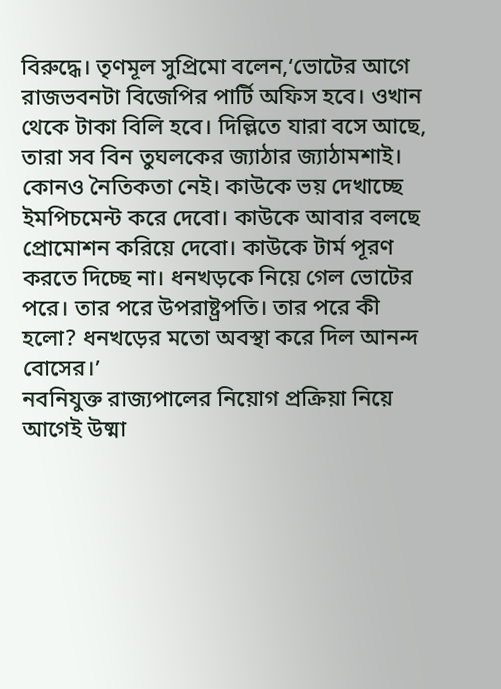বিরুদ্ধে। তৃণমূল সুপ্রিমো বলেন,‘ভোটের আগে রাজভবনটা বিজেপির পার্টি অফিস হবে। ওখান থেকে টাকা বিলি হবে। দিল্লিতে যারা বসে আছে, তারা সব বিন তুঘলকের জ্যাঠার জ্যাঠামশাই। কোনও নৈতিকতা নেই। কাউকে ভয় দেখাচ্ছে ইমপিচমেন্ট করে দেবো। কাউকে আবার বলছে প্রোমোশন করিয়ে দেবো। কাউকে টার্ম পূরণ করতে দিচ্ছে না। ধনখড়কে নিয়ে গেল ভোটের পরে। তার পরে উপরাষ্ট্রপতি। তার পরে কী হলো? ধনখড়ের মতো অবস্থা করে দিল আনন্দ বোসের।’
নবনিযুক্ত রাজ্যপালের নিয়োগ প্রক্রিয়া নিয়ে আগেই উষ্মা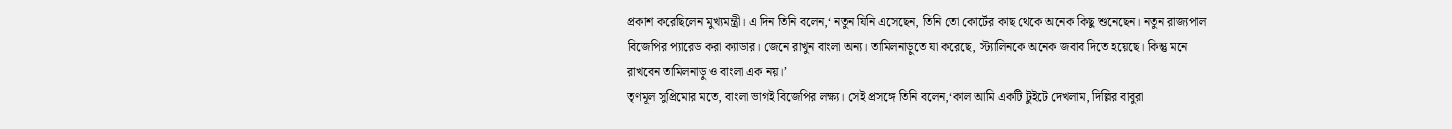প্রকাশ করেছিলেন মুখ্যমন্ত্রী। এ দিন তিনি বলেন,‘ নতুন যিনি এসেছেন, তিনি তো কোর্টের কাছ থেকে অনেক কিছু শুনেছেন। নতুন রাজ্যপাল বিজেপির প্যারেড করা ক্যাডার। জেনে রাখুন বাংলা অন্য। তামিলনাড়ুতে যা করেছে, স্ট্যালিনকে অনেক জবাব দিতে হয়েছে। কিন্তু মনে রাখবেন তামিলনাড়ু ও বাংলা এক নয়।’
তৃণমূল সুপ্রিমোর মতে, বাংলা ভাগই বিজেপির লক্ষ্য। সেই প্রসঙ্গে তিনি বলেন,‘কাল আমি একটি টুইটে দেখলাম, দিল্লির বাবুরা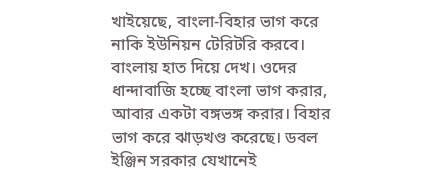খাইয়েছে, বাংলা-বিহার ভাগ করে নাকি ইউনিয়ন টেরিটরি করবে। বাংলায় হাত দিয়ে দেখ। ওদের ধান্দাবাজি হচ্ছে বাংলা ভাগ করার, আবার একটা বঙ্গভঙ্গ করার। বিহার ভাগ করে ঝাড়খণ্ড করেছে। ডবল ইঞ্জিন সরকার যেখানেই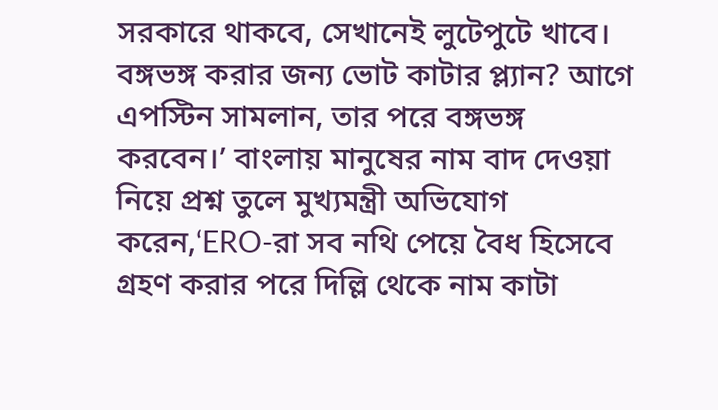সরকারে থাকবে, সেখানেই লুটেপুটে খাবে। বঙ্গভঙ্গ করার জন্য ভোট কাটার প্ল্যান? আগে এপস্টিন সামলান, তার পরে বঙ্গভঙ্গ করবেন।’ বাংলায় মানুষের নাম বাদ দেওয়া নিয়ে প্রশ্ন তুলে মুখ্যমন্ত্রী অভিযোগ করেন,‘ERO-রা সব নথি পেয়ে বৈধ হিসেবে গ্রহণ করার পরে দিল্লি থেকে নাম কাটা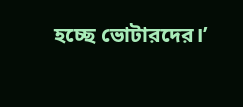হচ্ছে ভোটারদের।’